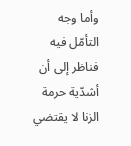وأما وجه التأمّل فيه فناظر إلى أن أشدّية حرمة الزنا لا يقتضي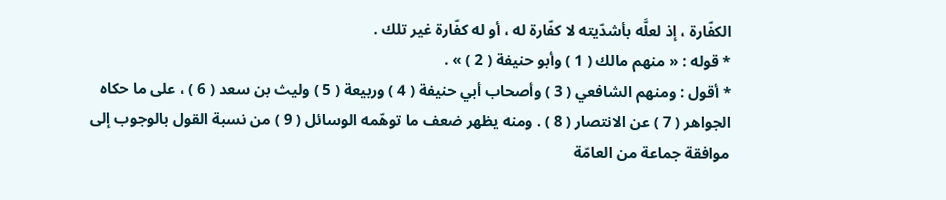الكفّارة ، إذ لعلَّه بأشدّيته لا كفّارة له ، أو له كفّارة غير تلك .
* قوله : « منهم مالك ( 1 ) وأبو حنيفة ( 2 ) » .
* أقول : ومنهم الشافعي ( 3 ) وأصحاب أبي حنيفة ( 4 ) وربيعة ( 5 ) وليث بن سعد ( 6 ) ، على ما حكاه الجواهر ( 7 ) عن الانتصار ( 8 ) . ومنه يظهر ضعف ما توهّمه الوسائل ( 9 ) من نسبة القول بالوجوب إلى موافقة جماعة من العامّة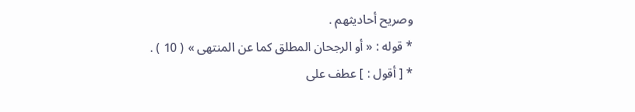وصريح أحاديثهم .
* قوله : « أو الرجحان المطلق كما عن المنتهى » ( 10 ) .
* [ أقول : ] عطف على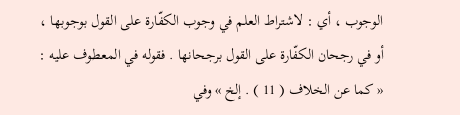الوجوب ، أي : لاشتراط العلم في وجوب الكفّارة على القول بوجوبها ، أو في رجحان الكفّارة على القول برجحانها . فقوله في المعطوف عليه : « كما عن الخلاف ( 11 ) . إلخ » وفي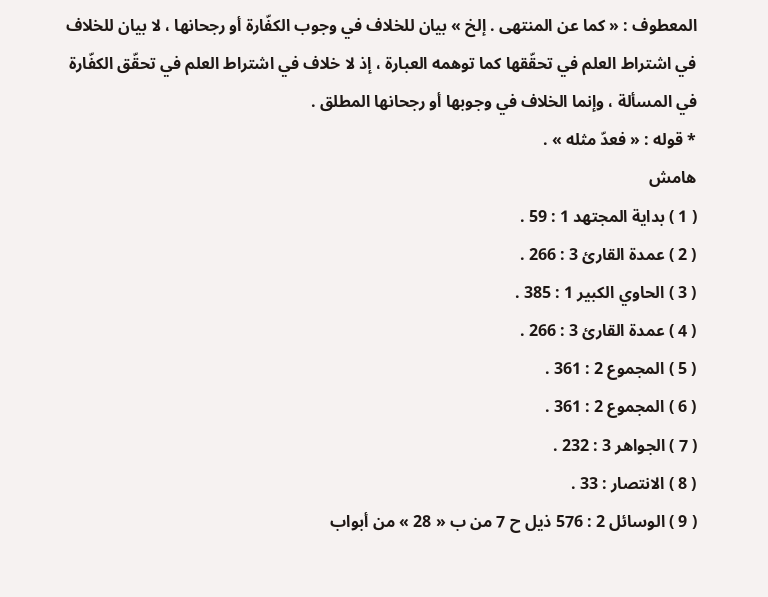المعطوف : « كما عن المنتهى . إلخ » بيان للخلاف في وجوب الكفّارة أو رجحانها ، لا بيان للخلاف في اشتراط العلم في تحقّقها كما توهمه العبارة ، إذ لا خلاف في اشتراط العلم في تحقّق الكفّارة في المسألة ، وإنما الخلاف في وجوبها أو رجحانها المطلق .
* قوله : « فعدّ مثله » .
هامش
( 1 ) بداية المجتهد 1 : 59 .
( 2 ) عمدة القارئ 3 : 266 .
( 3 ) الحاوي الكبير 1 : 385 .
( 4 ) عمدة القارئ 3 : 266 .
( 5 ) المجموع 2 : 361 .
( 6 ) المجموع 2 : 361 .
( 7 ) الجواهر 3 : 232 .
( 8 ) الانتصار : 33 .
( 9 ) الوسائل 2 : 576 ذيل ح 7 من ب « 28 » من أبواب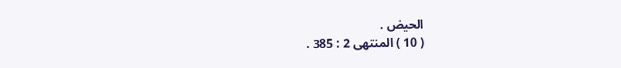الحيض .
( 10 ) المنتهى 2 : 385 .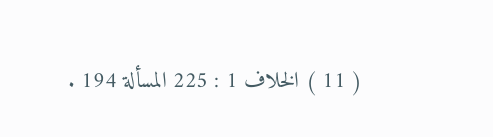( 11 ) الخلاف 1 : 225 المسألة 194 .